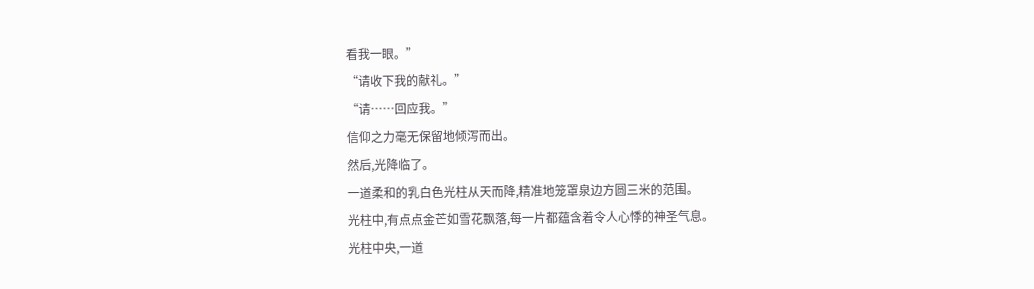看我一眼。”
“请收下我的献礼。”
“请……回应我。”
信仰之力毫无保留地倾泻而出。
然后,光降临了。
一道柔和的乳白色光柱从天而降,精准地笼罩泉边方圆三米的范围。
光柱中,有点点金芒如雪花飘落,每一片都蕴含着令人心悸的神圣气息。
光柱中央,一道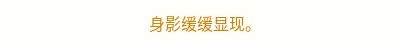身影缓缓显现。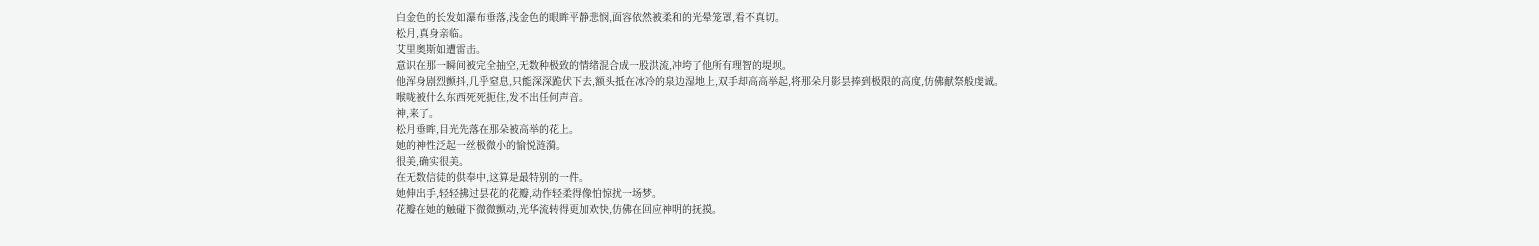白金色的长发如瀑布垂落,浅金色的眼眸平静悲悯,面容依然被柔和的光晕笼罩,看不真切。
松月,真身亲临。
艾里奥斯如遭雷击。
意识在那一瞬间被完全抽空,无数种极致的情绪混合成一股洪流,冲垮了他所有理智的堤坝。
他浑身剧烈颤抖,几乎窒息,只能深深跪伏下去,额头抵在冰冷的泉边湿地上,双手却高高举起,将那朵月影昙捧到极限的高度,仿佛献祭般虔诚。
喉咙被什么东西死死扼住,发不出任何声音。
神,来了。
松月垂眸,目光先落在那朵被高举的花上。
她的神性泛起一丝极微小的愉悦涟漪。
很美,确实很美。
在无数信徒的供奉中,这算是最特别的一件。
她伸出手,轻轻拂过昙花的花瓣,动作轻柔得像怕惊扰一场梦。
花瓣在她的触碰下微微颤动,光华流转得更加欢快,仿佛在回应神明的抚摸。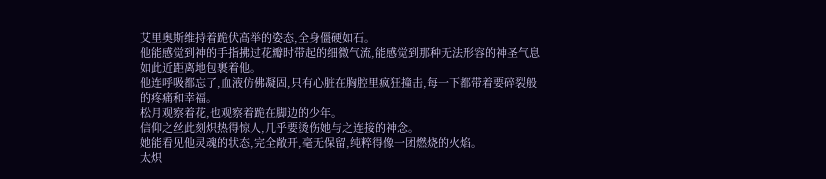艾里奥斯维持着跪伏高举的姿态,全身僵硬如石。
他能感觉到神的手指拂过花瓣时带起的细微气流,能感觉到那种无法形容的神圣气息如此近距离地包裹着他。
他连呼吸都忘了,血液仿佛凝固,只有心脏在胸腔里疯狂撞击,每一下都带着要碎裂般的疼痛和幸福。
松月观察着花,也观察着跪在脚边的少年。
信仰之丝此刻炽热得惊人,几乎要烫伤她与之连接的神念。
她能看见他灵魂的状态,完全敞开,毫无保留,纯粹得像一团燃烧的火焰。
太炽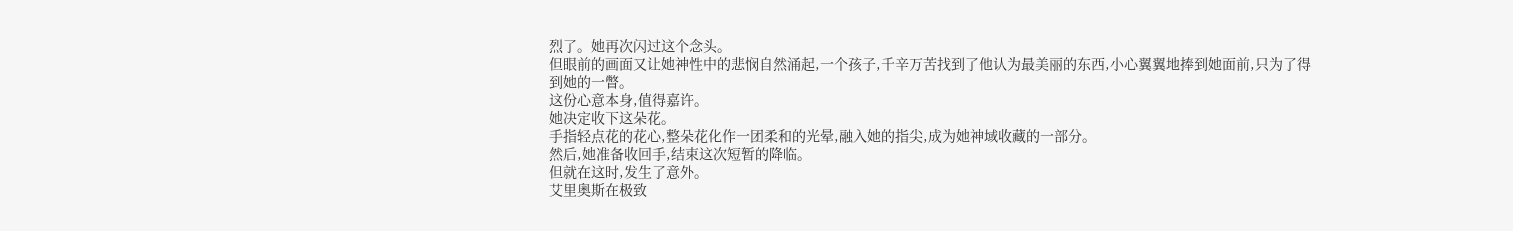烈了。她再次闪过这个念头。
但眼前的画面又让她神性中的悲悯自然涌起,一个孩子,千辛万苦找到了他认为最美丽的东西,小心翼翼地捧到她面前,只为了得到她的一瞥。
这份心意本身,值得嘉许。
她决定收下这朵花。
手指轻点花的花心,整朵花化作一团柔和的光晕,融入她的指尖,成为她神域收藏的一部分。
然后,她准备收回手,结束这次短暂的降临。
但就在这时,发生了意外。
艾里奥斯在极致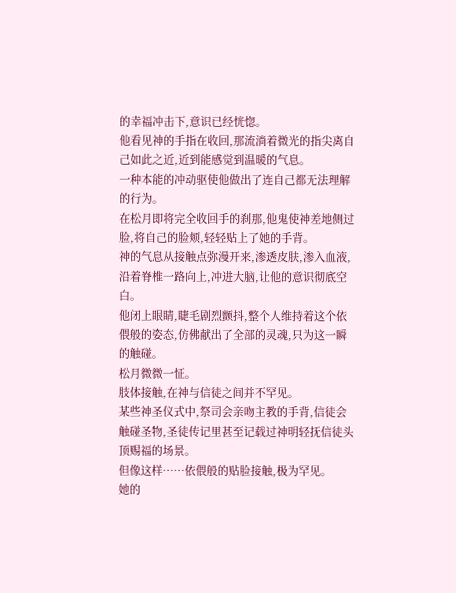的幸福冲击下,意识已经恍惚。
他看见神的手指在收回,那流淌着微光的指尖离自己如此之近,近到能感觉到温暖的气息。
一种本能的冲动驱使他做出了连自己都无法理解的行为。
在松月即将完全收回手的刹那,他鬼使神差地侧过脸,将自己的脸颊,轻轻贴上了她的手背。
神的气息从接触点弥漫开来,渗透皮肤,渗入血液,沿着脊椎一路向上,冲进大脑,让他的意识彻底空白。
他闭上眼睛,睫毛剧烈颤抖,整个人维持着这个依偎般的姿态,仿佛献出了全部的灵魂,只为这一瞬的触碰。
松月微微一怔。
肢体接触,在神与信徒之间并不罕见。
某些神圣仪式中,祭司会亲吻主教的手背,信徒会触碰圣物,圣徒传记里甚至记载过神明轻抚信徒头顶赐福的场景。
但像这样……依偎般的贴脸接触,极为罕见。
她的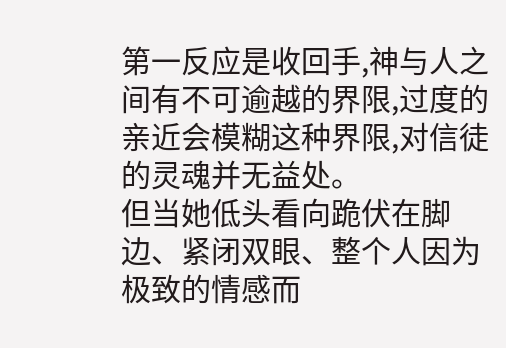第一反应是收回手,神与人之间有不可逾越的界限,过度的亲近会模糊这种界限,对信徒的灵魂并无益处。
但当她低头看向跪伏在脚边、紧闭双眼、整个人因为极致的情感而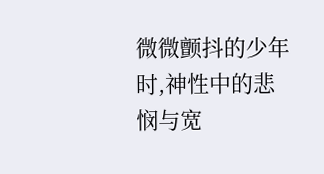微微颤抖的少年时,神性中的悲悯与宽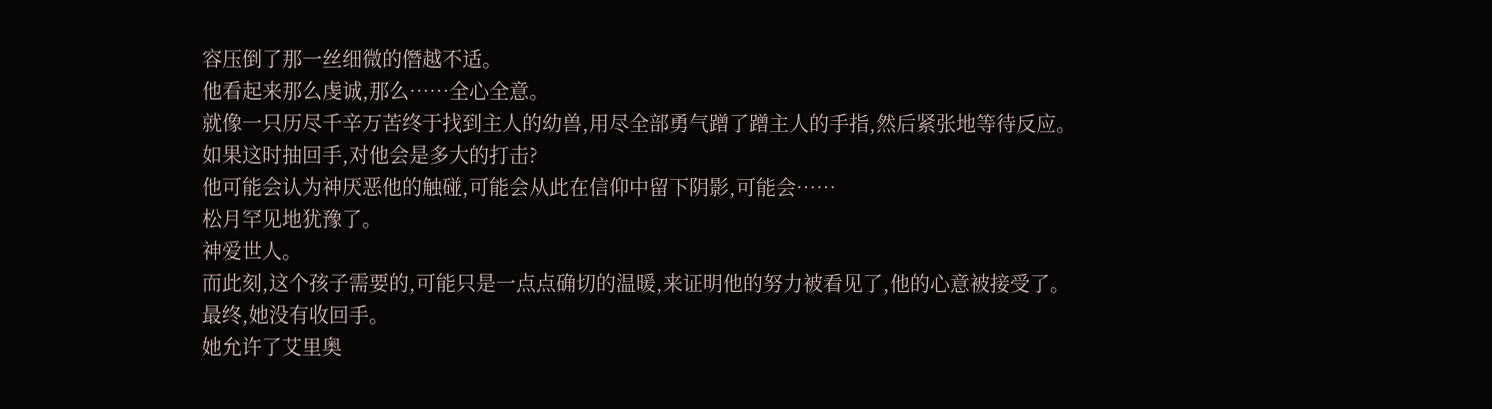容压倒了那一丝细微的僭越不适。
他看起来那么虔诚,那么……全心全意。
就像一只历尽千辛万苦终于找到主人的幼兽,用尽全部勇气蹭了蹭主人的手指,然后紧张地等待反应。
如果这时抽回手,对他会是多大的打击?
他可能会认为神厌恶他的触碰,可能会从此在信仰中留下阴影,可能会……
松月罕见地犹豫了。
神爱世人。
而此刻,这个孩子需要的,可能只是一点点确切的温暖,来证明他的努力被看见了,他的心意被接受了。
最终,她没有收回手。
她允许了艾里奥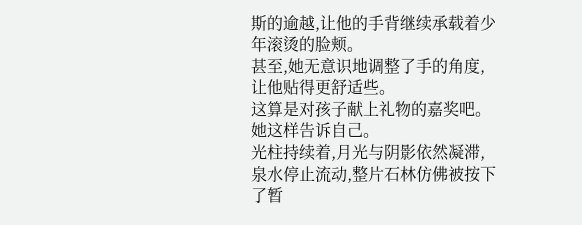斯的逾越,让他的手背继续承载着少年滚烫的脸颊。
甚至,她无意识地调整了手的角度,让他贴得更舒适些。
这算是对孩子献上礼物的嘉奖吧。她这样告诉自己。
光柱持续着,月光与阴影依然凝滞,泉水停止流动,整片石林仿佛被按下了暂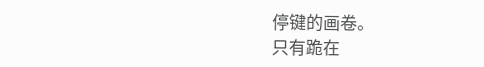停键的画卷。
只有跪在